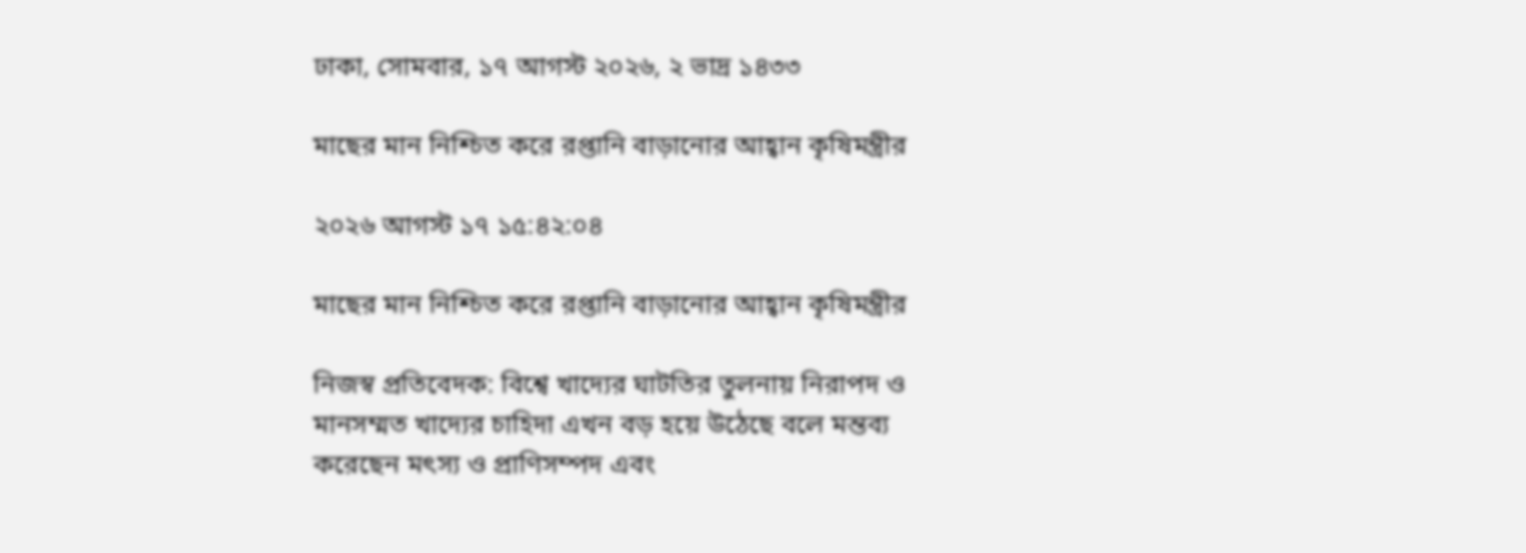ঢাকা, সোমবার, ১৭ আগস্ট ২০২৬, ২ ভাদ্র ১৪৩৩

মাছের মান নিশ্চিত করে রপ্তানি বাড়ানোর আহ্বান কৃষিমন্ত্রীর

২০২৬ আগস্ট ১৭ ১৫:৪২:০৪

মাছের মান নিশ্চিত করে রপ্তানি বাড়ানোর আহ্বান কৃষিমন্ত্রীর

নিজস্ব প্রতিবেদক: বিশ্বে খাদ্যের ঘাটতির তুলনায় নিরাপদ ও মানসম্মত খাদ্যের চাহিদা এখন বড় হয়ে উঠেছে বলে মন্তব্য করেছেন মৎস্য ও প্রাণিসম্পদ এবং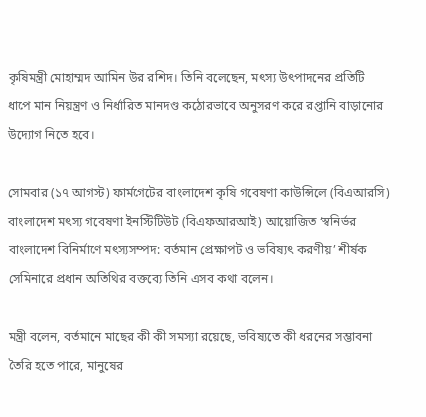কৃষিমন্ত্রী মোহাম্মদ আমিন উর রশিদ। তিনি বলেছেন, মৎস্য উৎপাদনের প্রতিটি ধাপে মান নিয়ন্ত্রণ ও নির্ধারিত মানদণ্ড কঠোরভাবে অনুসরণ করে রপ্তানি বাড়ানোর উদ্যোগ নিতে হবে।

সোমবার (১৭ আগস্ট) ফার্মগেটের বাংলাদেশ কৃষি গবেষণা কাউন্সিলে (বিএআরসি) বাংলাদেশ মৎস্য গবেষণা ইনস্টিটিউট (বিএফআরআই) আয়োজিত ‘স্বনির্ভর বাংলাদেশ বিনির্মাণে মৎস্যসম্পদ: বর্তমান প্রেক্ষাপট ও ভবিষ্যৎ করণীয়’ শীর্ষক সেমিনারে প্রধান অতিথির বক্তব্যে তিনি এসব কথা বলেন।

মন্ত্রী বলেন, বর্তমানে মাছের কী কী সমস্যা রয়েছে, ভবিষ্যতে কী ধরনের সম্ভাবনা তৈরি হতে পারে, মানুষের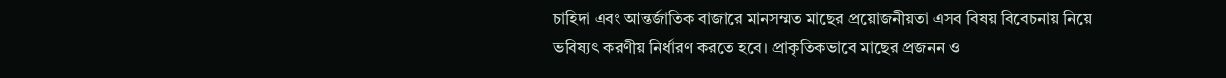চাহিদা এবং আন্তর্জাতিক বাজারে মানসম্মত মাছের প্রয়োজনীয়তা এসব বিষয় বিবেচনায় নিয়ে ভবিষ্যৎ করণীয় নির্ধারণ করতে হবে। প্রাকৃতিকভাবে মাছের প্রজনন ও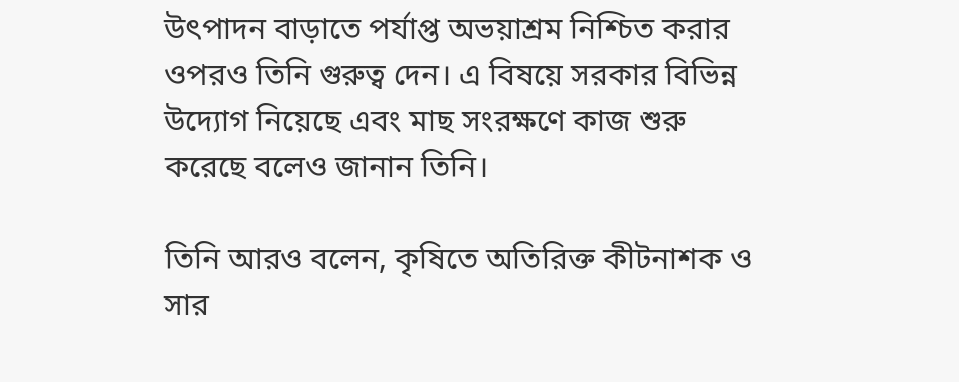উৎপাদন বাড়াতে পর্যাপ্ত অভয়াশ্রম নিশ্চিত করার ওপরও তিনি গুরুত্ব দেন। এ বিষয়ে সরকার বিভিন্ন উদ্যোগ নিয়েছে এবং মাছ সংরক্ষণে কাজ শুরু করেছে বলেও জানান তিনি।

তিনি আরও বলেন, কৃষিতে অতিরিক্ত কীটনাশক ও সার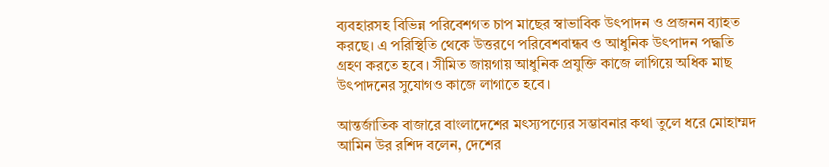ব্যবহারসহ বিভিন্ন পরিবেশগত চাপ মাছের স্বাভাবিক উৎপাদন ও প্রজনন ব্যাহত করছে। এ পরিস্থিতি থেকে উত্তরণে পরিবেশবান্ধব ও আধুনিক উৎপাদন পদ্ধতি গ্রহণ করতে হবে। সীমিত জায়গায় আধুনিক প্রযুক্তি কাজে লাগিয়ে অধিক মাছ উৎপাদনের সুযোগও কাজে লাগাতে হবে।

আন্তর্জাতিক বাজারে বাংলাদেশের মৎস্যপণ্যের সম্ভাবনার কথা তুলে ধরে মোহাম্মদ আমিন উর রশিদ বলেন, দেশের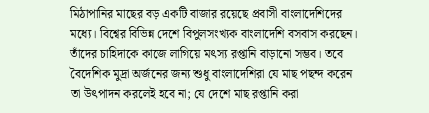মিঠাপানির মাছের বড় একটি বাজার রয়েছে প্রবাসী বাংলাদেশিদের মধ্যে। বিশ্বের বিভিন্ন দেশে বিপুলসংখ্যক বাংলাদেশি বসবাস করছেন। তাঁদের চাহিদাকে কাজে লাগিয়ে মৎস্য রপ্তানি বাড়ানো সম্ভব। তবে বৈদেশিক মুদ্রা অর্জনের জন্য শুধু বাংলাদেশিরা যে মাছ পছন্দ করেন তা উৎপাদন করলেই হবে না; যে দেশে মাছ রপ্তানি করা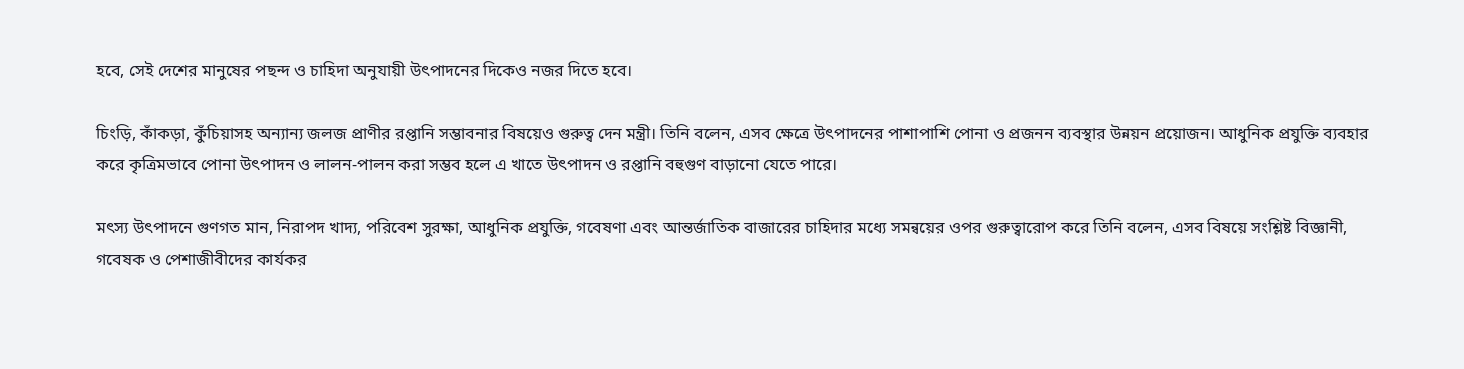হবে, সেই দেশের মানুষের পছন্দ ও চাহিদা অনুযায়ী উৎপাদনের দিকেও নজর দিতে হবে।

চিংড়ি, কাঁকড়া, কুঁচিয়াসহ অন্যান্য জলজ প্রাণীর রপ্তানি সম্ভাবনার বিষয়েও গুরুত্ব দেন মন্ত্রী। তিনি বলেন, এসব ক্ষেত্রে উৎপাদনের পাশাপাশি পোনা ও প্রজনন ব্যবস্থার উন্নয়ন প্রয়োজন। আধুনিক প্রযুক্তি ব্যবহার করে কৃত্রিমভাবে পোনা উৎপাদন ও লালন-পালন করা সম্ভব হলে এ খাতে উৎপাদন ও রপ্তানি বহুগুণ বাড়ানো যেতে পারে।

মৎস্য উৎপাদনে গুণগত মান, নিরাপদ খাদ্য, পরিবেশ সুরক্ষা, আধুনিক প্রযুক্তি, গবেষণা এবং আন্তর্জাতিক বাজারের চাহিদার মধ্যে সমন্বয়ের ওপর গুরুত্বারোপ করে তিনি বলেন, এসব বিষয়ে সংশ্লিষ্ট বিজ্ঞানী, গবেষক ও পেশাজীবীদের কার্যকর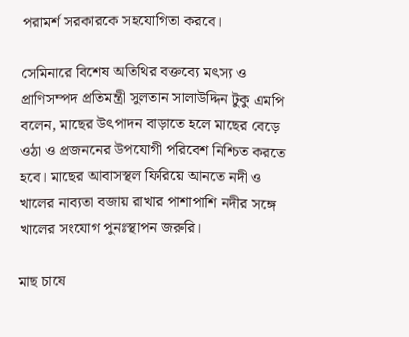পরামর্শ সরকারকে সহযোগিতা করবে।

সেমিনারে বিশেষ অতিথির বক্তব্যে মৎস্য ও প্রাণিসম্পদ প্রতিমন্ত্রী সুলতান সালাউদ্দিন টুকু এমপি বলেন, মাছের উৎপাদন বাড়াতে হলে মাছের বেড়ে ওঠা ও প্রজননের উপযোগী পরিবেশ নিশ্চিত করতে হবে। মাছের আবাসস্থল ফিরিয়ে আনতে নদী ও খালের নাব্যতা বজায় রাখার পাশাপাশি নদীর সঙ্গে খালের সংযোগ পুনঃস্থাপন জরুরি।

মাছ চাষে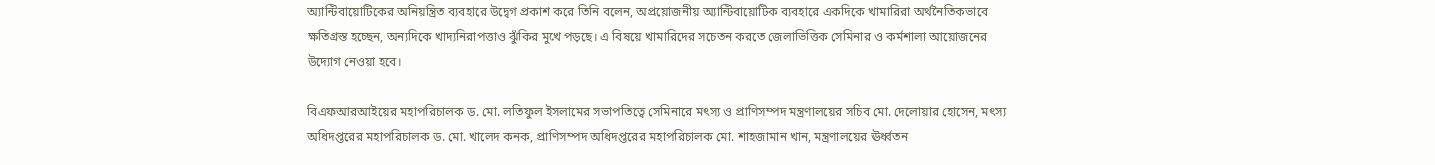অ্যান্টিবায়োটিকের অনিয়ন্ত্রিত ব্যবহারে উদ্বেগ প্রকাশ করে তিনি বলেন, অপ্রয়োজনীয় অ্যান্টিবায়োটিক ব্যবহারে একদিকে খামারিরা অর্থনৈতিকভাবে ক্ষতিগ্রস্ত হচ্ছেন, অন্যদিকে খাদ্যনিরাপত্তাও ঝুঁকির মুখে পড়ছে। এ বিষয়ে খামারিদের সচেতন করতে জেলাভিত্তিক সেমিনার ও কর্মশালা আয়োজনের উদ্যোগ নেওয়া হবে।

বিএফআরআইয়ের মহাপরিচালক ড. মো. লতিফুল ইসলামের সভাপতিত্বে সেমিনারে মৎস্য ও প্রাণিসম্পদ মন্ত্রণালয়ের সচিব মো. দেলোয়ার হোসেন, মৎস্য অধিদপ্তরের মহাপরিচালক ড. মো. খালেদ কনক, প্রাণিসম্পদ অধিদপ্তরের মহাপরিচালক মো. শাহজামান খান, মন্ত্রণালয়ের ঊর্ধ্বতন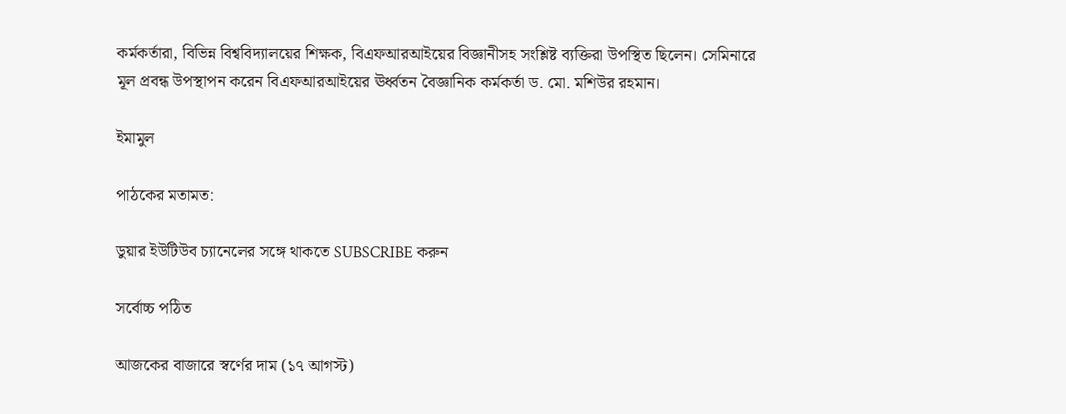কর্মকর্তারা, বিভিন্ন বিশ্ববিদ্যালয়ের শিক্ষক, বিএফআরআইয়ের বিজ্ঞানীসহ সংশ্লিষ্ট ব্যক্তিরা উপস্থিত ছিলেন। সেমিনারে মূল প্রবন্ধ উপস্থাপন করেন বিএফআরআইয়ের ঊর্ধ্বতন বৈজ্ঞানিক কর্মকর্তা ড. মো. মশিউর রহমান।

ইমামুল

পাঠকের মতামত:

ডুয়ার ইউটিউব চ্যানেলের সঙ্গে থাকতে SUBSCRIBE করুন

সর্বোচ্চ পঠিত

আজকের বাজারে স্বর্ণের দাম (১৭ আগস্ট)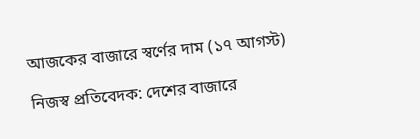আজকের বাজারে স্বর্ণের দাম (১৭ আগস্ট)

নিজস্ব প্রতিবেদক: দেশের বাজারে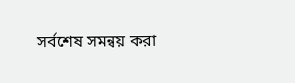সর্বশেষ সমন্বয় করা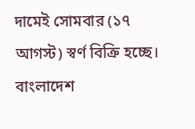দামেই সোমবার (১৭ আগস্ট) স্বর্ণ বিক্রি হচ্ছে। বাংলাদেশ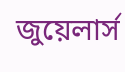জুয়েলার্স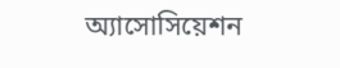অ্যাসোসিয়েশন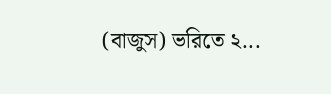(বাজুস) ভরিতে ২...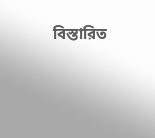বিস্তারিত